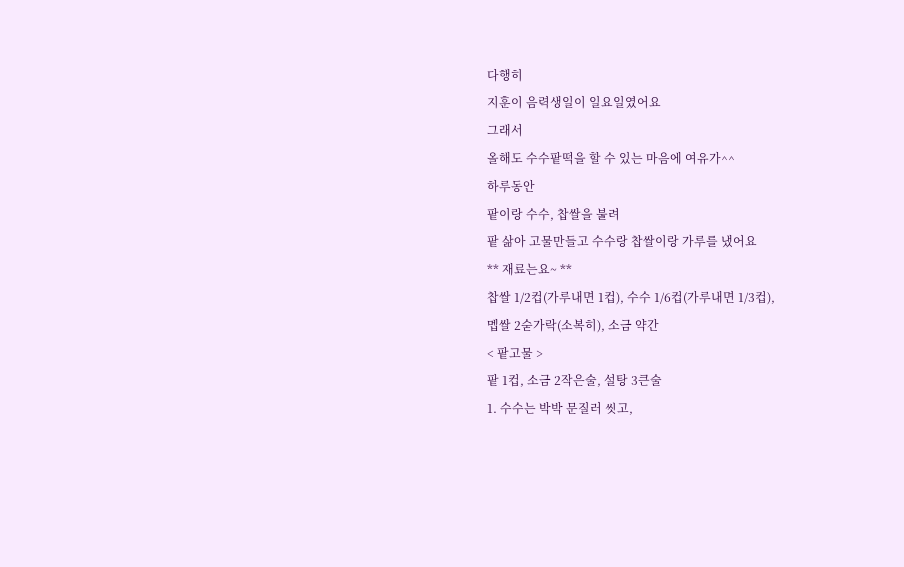다행히
지훈이 음력생일이 일요일였어요
그래서
올해도 수수팥떡을 할 수 있는 마음에 여유가^^
하루동안
팥이랑 수수, 찹쌀을 불려
팥 삶아 고물만들고 수수랑 찹쌀이랑 가루를 냈어요
** 재료는요~ **
찹쌀 1/2컵(가루내면 1컵), 수수 1/6컵(가루내면 1/3컵),
멥쌀 2숟가락(소복히), 소금 약간
< 팥고물 >
팥 1컵, 소금 2작은술, 설탕 3큰술
1. 수수는 박박 문질러 씻고,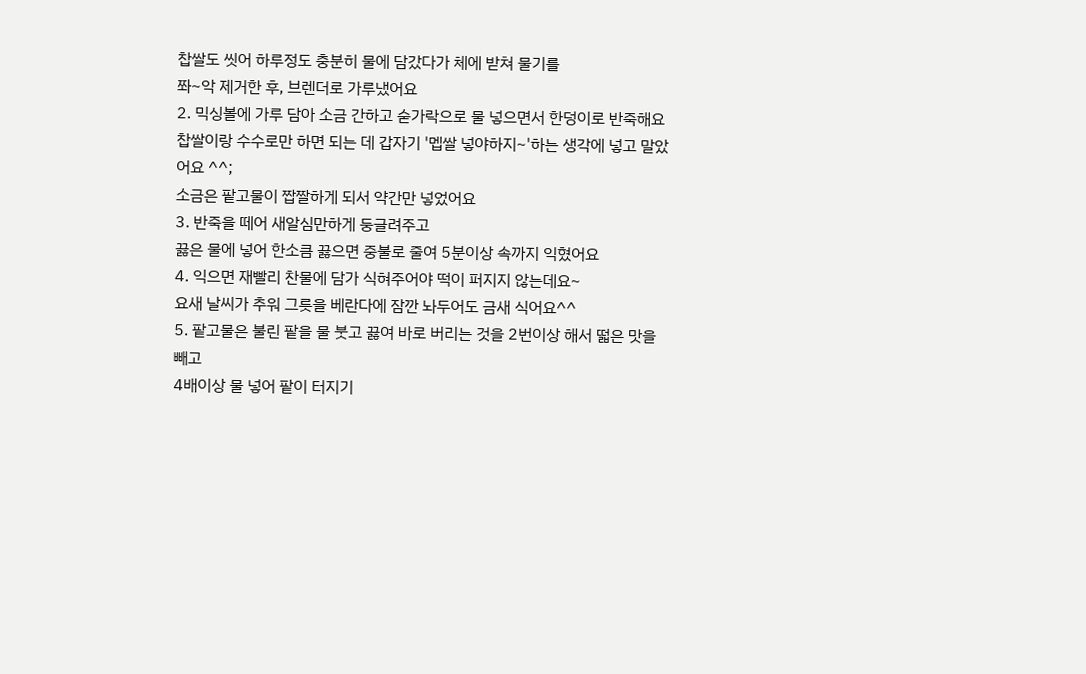찹쌀도 씻어 하루정도 충분히 물에 담갔다가 체에 받쳐 물기를
쫘~악 제거한 후, 브렌더로 가루냈어요
2. 믹싱볼에 가루 담아 소금 간하고 숟가락으로 물 넣으면서 한덩이로 반죽해요
찹쌀이랑 수수로만 하면 되는 데 갑자기 '멥쌀 넣야하지~'하는 생각에 넣고 말았어요 ^^;
소금은 팥고물이 짭짤하게 되서 약간만 넣었어요
3. 반죽을 떼어 새알심만하게 둥글려주고
끓은 물에 넣어 한소큼 끓으면 중불로 줄여 5분이상 속까지 익혔어요
4. 익으면 재빨리 찬물에 담가 식혀주어야 떡이 퍼지지 않는데요~
요새 날씨가 추워 그릇을 베란다에 잠깐 놔두어도 금새 식어요^^
5. 팥고물은 불린 팥을 물 붓고 끓여 바로 버리는 것을 2번이상 해서 떫은 맛을 빼고
4배이상 물 넣어 팥이 터지기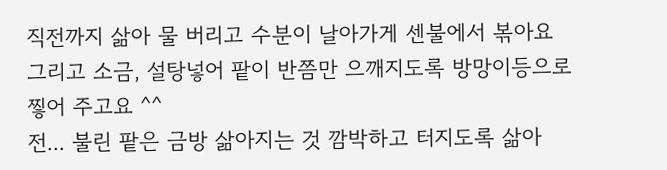직전까지 삶아 물 버리고 수분이 날아가게 센불에서 볶아요
그리고 소금, 설탕넣어 팥이 반쯤만 으깨지도록 방망이등으로 찧어 주고요 ^^
전... 불린 팥은 금방 삶아지는 것 깜박하고 터지도록 삶아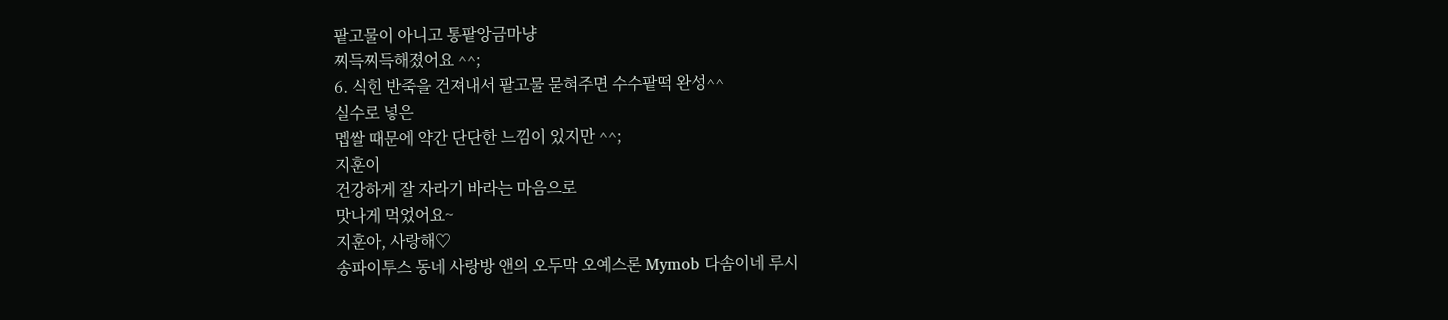팥고물이 아니고 통팥앙금마냥
찌득찌득해졌어요 ^^;
6. 식힌 반죽을 건져내서 팥고물 묻혀주면 수수팥떡 완성^^
실수로 넣은
멥쌀 때문에 약간 단단한 느낌이 있지만 ^^;
지훈이
건강하게 잘 자라기 바라는 마음으로
맛나게 먹었어요~
지훈아, 사랑해♡
송파이투스 동네 사랑방 앤의 오두막 오예스론 Mymob 다솜이네 루시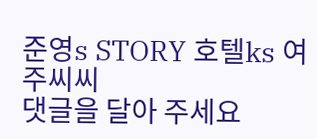준영s STORY 호텔ks 여주씨씨
댓글을 달아 주세요